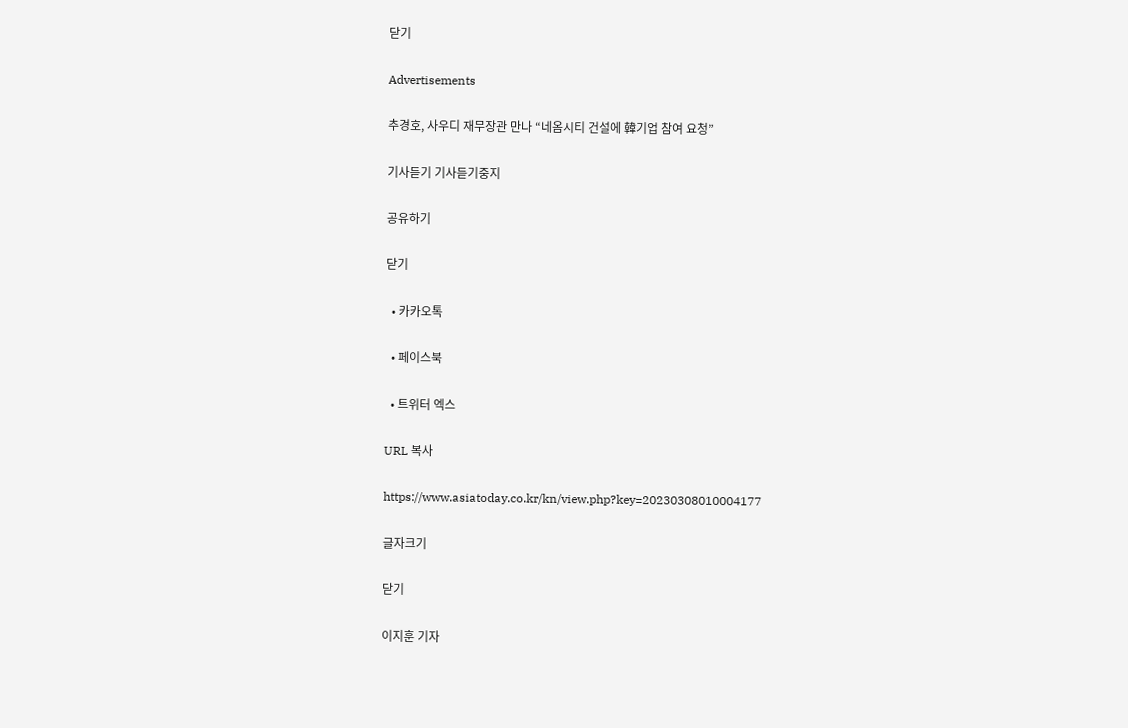닫기

Advertisements

추경호, 사우디 재무장관 만나 “네옴시티 건설에 韓기업 참여 요청”

기사듣기 기사듣기중지

공유하기

닫기

  • 카카오톡

  • 페이스북

  • 트위터 엑스

URL 복사

https://www.asiatoday.co.kr/kn/view.php?key=20230308010004177

글자크기

닫기

이지훈 기자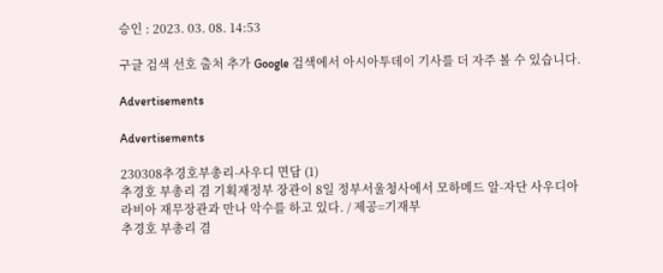승인 : 2023. 03. 08. 14:53

구글 검색 선호 출처 추가 Google 검색에서 아시아투데이 기사를 더 자주 볼 수 있습니다.

Advertisements

Advertisements

230308추경호부총리-사우디 면담 (1)
추경호 부총리 겸 기획재정부 장관이 8일 정부서울청사에서 모하메드 알-자단 사우디아라비아 재무장관과 만나 악수를 하고 있다. / 제공=기재부
추경호 부총리 겸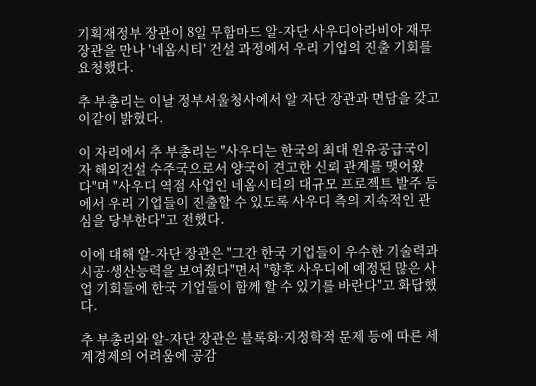기획재정부 장관이 8일 무함마드 알-자단 사우디아라비아 재무장관을 만나 '네옴시티' 건설 과정에서 우리 기업의 진출 기회를 요청했다.

추 부총리는 이날 정부서울청사에서 알 자단 장관과 면담을 갖고 이같이 밝혔다.

이 자리에서 추 부총리는 "사우디는 한국의 최대 원유공급국이자 해외건설 수주국으로서 양국이 견고한 신뢰 관계를 맺어왔다"며 "사우디 역점 사업인 네옴시티의 대규모 프로젝트 발주 등에서 우리 기업들이 진출할 수 있도록 사우디 측의 지속적인 관심을 당부한다"고 전했다.

이에 대해 알-자단 장관은 "그간 한국 기업들이 우수한 기술력과 시공·생산능력을 보여줬다"면서 "향후 사우디에 예정된 많은 사업 기회들에 한국 기업들이 함께 할 수 있기를 바란다"고 화답했다.

추 부총리와 알-자단 장관은 블록화·지정학적 문제 등에 따른 세계경제의 어려움에 공감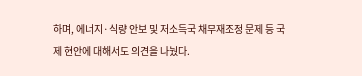하며, 에너지·식량 안보 및 저소득국 채무재조정 문제 등 국제 현안에 대해서도 의견을 나눴다.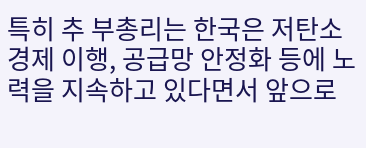특히 추 부총리는 한국은 저탄소경제 이행, 공급망 안정화 등에 노력을 지속하고 있다면서 앞으로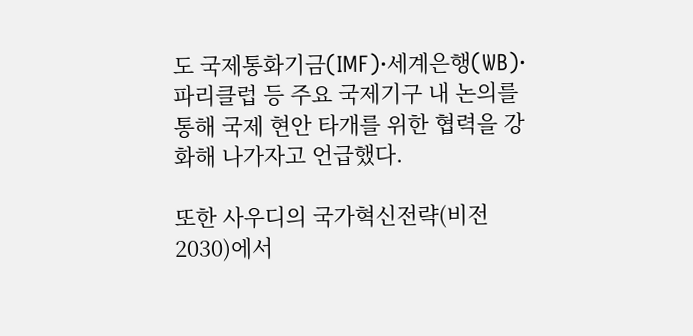도 국제통화기금(IMF)·세계은행(WB)·파리클럽 등 주요 국제기구 내 논의를 통해 국제 현안 타개를 위한 협력을 강화해 나가자고 언급했다.

또한 사우디의 국가혁신전략(비전 2030)에서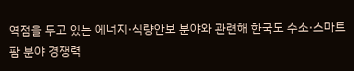역점을 두고 있는 에너지·식량안보 분야와 관련해 한국도 수소·스마트팜 분야 경쟁력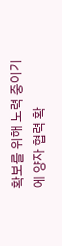확보를 위해 노력 중이기에 양자 협력 확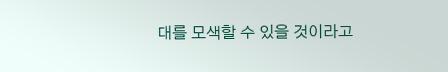대를 모색할 수 있을 것이라고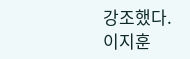강조했다.
이지훈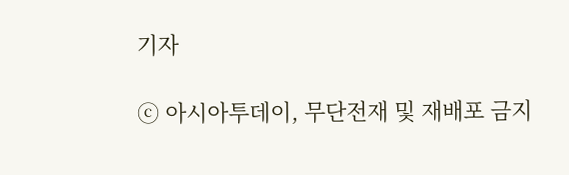기자

ⓒ 아시아투데이, 무단전재 및 재배포 금지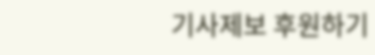기사제보 후원하기